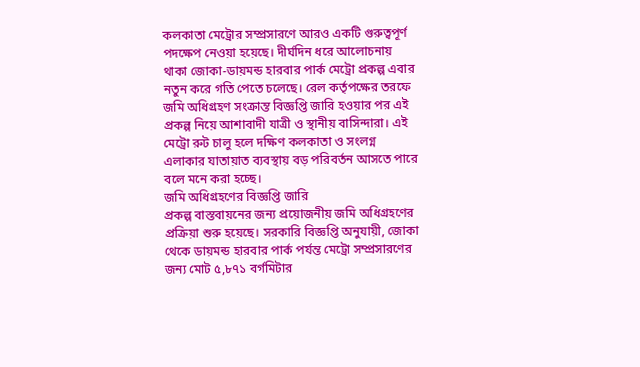কলকাতা মেট্রোর সম্প্রসারণে আরও একটি গুরুত্বপূর্ণ পদক্ষেপ নেওয়া হয়েছে। দীর্ঘদিন ধরে আলোচনায় থাকা জোকা-ডায়মন্ড হারবার পার্ক মেট্রো প্রকল্প এবার নতুন করে গতি পেতে চলেছে। রেল কর্তৃপক্ষের তরফে জমি অধিগ্রহণ সংক্রান্ত বিজ্ঞপ্তি জারি হওয়ার পর এই প্রকল্প নিয়ে আশাবাদী যাত্রী ও স্থানীয় বাসিন্দারা। এই মেট্রো রুট চালু হলে দক্ষিণ কলকাতা ও সংলগ্ন এলাকার যাতায়াত ব্যবস্থায় বড় পরিবর্তন আসতে পারে বলে মনে করা হচ্ছে।
জমি অধিগ্রহণের বিজ্ঞপ্তি জারি
প্রকল্প বাস্তবায়নের জন্য প্রয়োজনীয় জমি অধিগ্রহণের প্রক্রিয়া শুরু হয়েছে। সরকারি বিজ্ঞপ্তি অনুযায়ী, জোকা থেকে ডায়মন্ড হারবার পার্ক পর্যন্ত মেট্রো সম্প্রসারণের জন্য মোট ৫,৮৭১ বর্গমিটার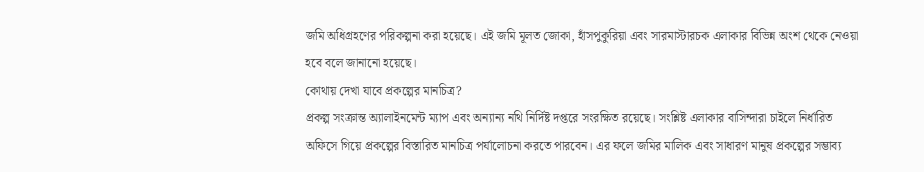জমি অধিগ্রহণের পরিকল্পনা করা হয়েছে। এই জমি মূলত জোকা, হাঁসপুকুরিয়া এবং সারমাস্টারচক এলাকার বিভিন্ন অংশ থেকে নেওয়া হবে বলে জানানো হয়েছে।
কোথায় দেখা যাবে প্রকল্পের মানচিত্র?
প্রকল্প সংক্রান্ত অ্যালাইনমেন্ট ম্যাপ এবং অন্যান্য নথি নির্দিষ্ট দপ্তরে সংরক্ষিত রয়েছে। সংশ্লিষ্ট এলাকার বাসিন্দারা চাইলে নির্ধারিত অফিসে গিয়ে প্রকল্পের বিস্তারিত মানচিত্র পর্যালোচনা করতে পারবেন। এর ফলে জমির মালিক এবং সাধারণ মানুষ প্রকল্পের সম্ভাব্য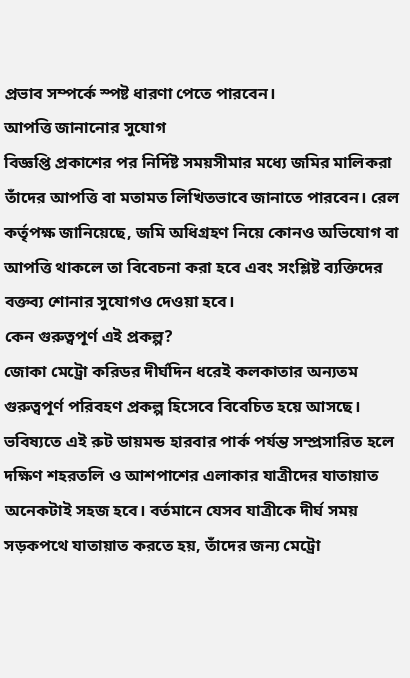প্রভাব সম্পর্কে স্পষ্ট ধারণা পেতে পারবেন।
আপত্তি জানানোর সুযোগ
বিজ্ঞপ্তি প্রকাশের পর নির্দিষ্ট সময়সীমার মধ্যে জমির মালিকরা তাঁদের আপত্তি বা মতামত লিখিতভাবে জানাতে পারবেন। রেল কর্তৃপক্ষ জানিয়েছে, জমি অধিগ্রহণ নিয়ে কোনও অভিযোগ বা আপত্তি থাকলে তা বিবেচনা করা হবে এবং সংশ্লিষ্ট ব্যক্তিদের বক্তব্য শোনার সুযোগও দেওয়া হবে।
কেন গুরুত্বপূর্ণ এই প্রকল্প?
জোকা মেট্রো করিডর দীর্ঘদিন ধরেই কলকাতার অন্যতম গুরুত্বপূর্ণ পরিবহণ প্রকল্প হিসেবে বিবেচিত হয়ে আসছে। ভবিষ্যতে এই রুট ডায়মন্ড হারবার পার্ক পর্যন্ত সম্প্রসারিত হলে দক্ষিণ শহরতলি ও আশপাশের এলাকার যাত্রীদের যাতায়াত অনেকটাই সহজ হবে। বর্তমানে যেসব যাত্রীকে দীর্ঘ সময় সড়কপথে যাতায়াত করতে হয়, তাঁদের জন্য মেট্রো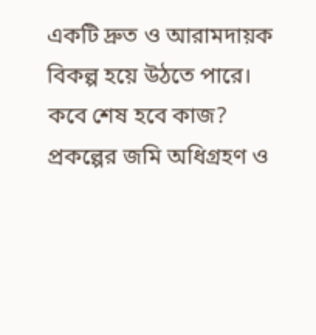একটি দ্রুত ও আরামদায়ক বিকল্প হয়ে উঠতে পারে।
কবে শেষ হবে কাজ?
প্রকল্পের জমি অধিগ্রহণ ও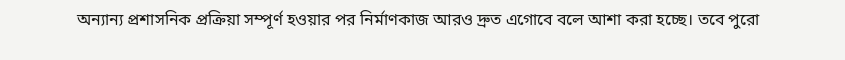অন্যান্য প্রশাসনিক প্রক্রিয়া সম্পূর্ণ হওয়ার পর নির্মাণকাজ আরও দ্রুত এগোবে বলে আশা করা হচ্ছে। তবে পুরো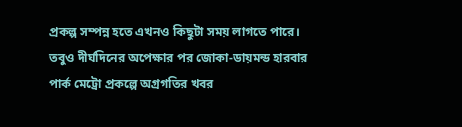প্রকল্প সম্পন্ন হতে এখনও কিছুটা সময় লাগতে পারে। তবুও দীর্ঘদিনের অপেক্ষার পর জোকা-ডায়মন্ড হারবার পার্ক মেট্রো প্রকল্পে অগ্রগতির খবর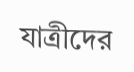যাত্রীদের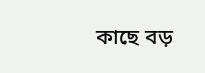কাছে বড়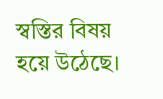স্বস্তির বিষয় হয়ে উঠেছে।